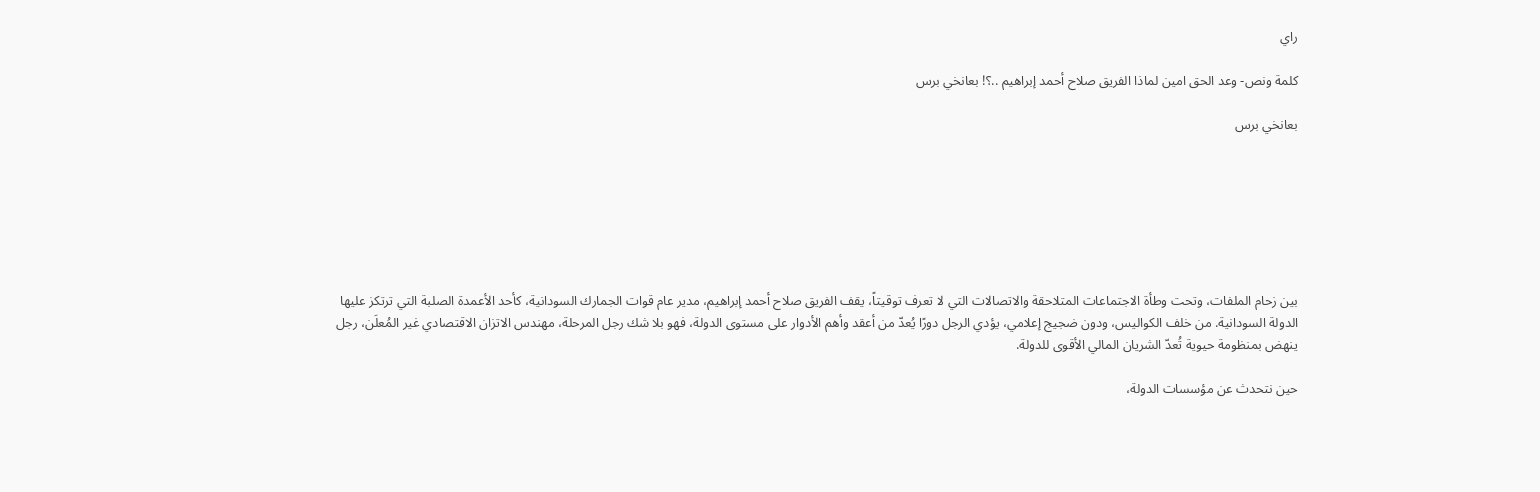راي

كلمة ونص- وعد الحق امين لماذا الفريق صلاح أحمد إبراهيم ..؟! بعانخي برس

بعانخي برس







بين زحام الملفات، وتحت وطأة الاجتماعات المتلاحقة والاتصالات التي لا تعرف توقيتاً، يقف الفريق صلاح أحمد إبراهيم، مدير عام قوات الجمارك السودانية، كأحد الأعمدة الصلبة التي ترتكز عليها الدولة السودانية. من خلف الكواليس، ودون ضجيج إعلامي، يؤدي الرجل دورًا يُعدّ من أعقد وأهم الأدوار على مستوى الدولة، فهو بلا شك رجل المرحلة، مهندس الاتزان الاقتصادي غير المُعلَن، رجل ينهض بمنظومة حيوية تُعدّ الشريان المالي الأقوى للدولة.

حين نتحدث عن مؤسسات الدولة،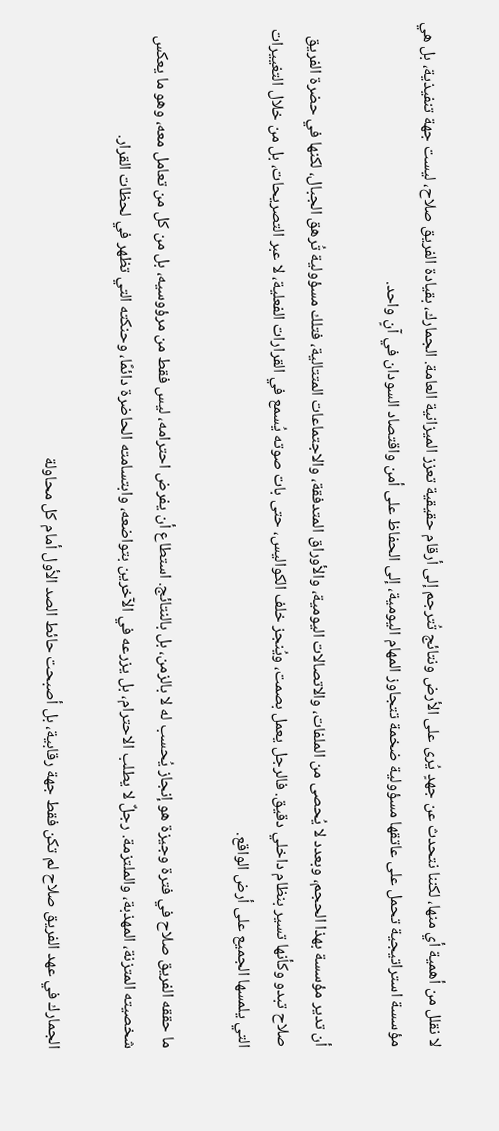لا نقلل من أهمية أي منها، لكننا نتحدث عن جهدٍ يُرى على الأرض ونتائج تُترجم إلى أرقام حقيقية تعزز الميزانية العامة. الجمارك، بقيادة الفريق صلاح، ليست جهة تنفيذية، بل هي مؤسسة استراتيجية تحمل على عاتقها مسؤولية ضخمة تتجاوز المهام اليومية، إلى الحفاظ على أمن واقتصاد السودان في آنٍ واحد.

أن تدير مؤسسة بهذا الحجم، وبعدد لا يُحصى من الملفات، والاتصالات اليومية، والأوراق المتدفقة، والاجتماعات المتتالية، فتلك مسؤولية تُرهق الجبال، لكنها في حضرة الفريق صلاح تبدو وكأنها تسير بنظام داخلي دقيق. فالرجل يعمل بصمت، ويُنجز خلف الكواليس، حتى بات صوته يُسمع في القرارات الفعلية، لا عبر التصريحات، بل من خلال التغييرات التي يلمسها الجميع على أرض الواقع.

ما حققه الفريق صلاح في فترة وجيزة هو إنجاز يُحسب له لا بالزمن، بل بالنتائج. استطاع أن يفرض احترامه، ليس فقط من مرؤوسيه، بل من كل من تعامل معه، وهو ما يعكس شخصيته المتزنة، المهذبة، والملتزمة. رجلٌ لا يطلب الاحترام، بل يزرعه في الآخرين بتواضعه، وابتسامته الحاضرة دائمًا، وحنكته التي تظهر في لحظات القرار.

الجمارك في عهد الفريق صلاح لم تكن فقط جهة رقابية، بل أصبحت حائط الصد الأول أمام كل محاولة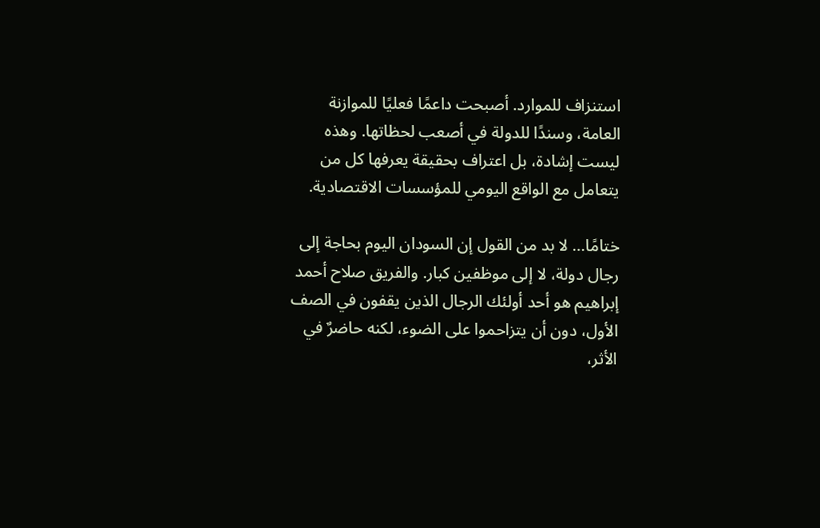استنزاف للموارد. أصبحت داعمًا فعليًا للموازنة العامة، وسندًا للدولة في أصعب لحظاتها. وهذه ليست إشادة، بل اعتراف بحقيقة يعرفها كل من يتعامل مع الواقع اليومي للمؤسسات الاقتصادية.

ختامًا… لا بد من القول إن السودان اليوم بحاجة إلى رجال دولة، لا إلى موظفين كبار. والفريق صلاح أحمد إبراهيم هو أحد أولئك الرجال الذين يقفون في الصف الأول، دون أن يتزاحموا على الضوء، لكنه حاضرٌ في الأثر،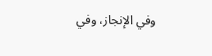وفي الإنجاز، وفي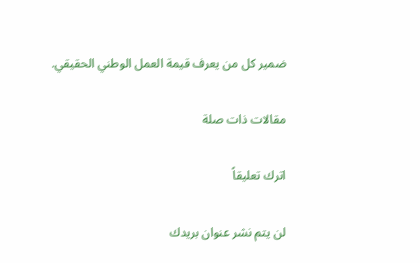ضمير كل من يعرف قيمة العمل الوطني الحقيقي.

مقالات ذات صلة

اترك تعليقاً

لن يتم نشر عنوان بريدك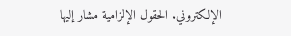الإلكتروني. الحقول الإلزامية مشار إليها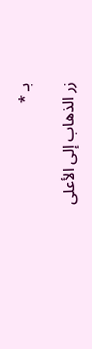بـ *

زر الذهاب إلى الأعلى